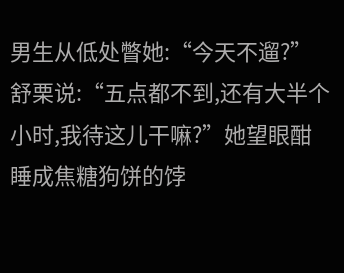男生从低处瞥她:“今天不遛?”
舒栗说:“五点都不到,还有大半个小时,我待这儿干嘛?”她望眼酣睡成焦糖狗饼的饽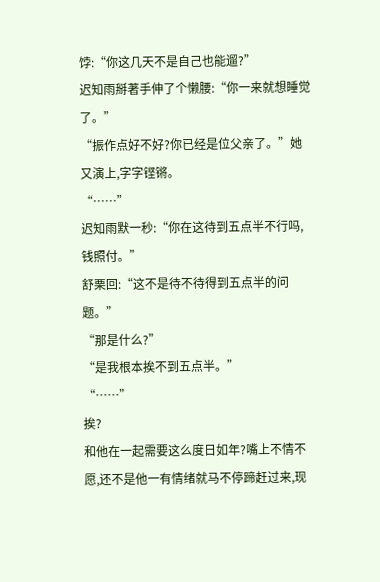饽:“你这几天不是自己也能遛?”
迟知雨掰著手伸了个懒腰:“你一来就想睡觉了。”
“振作点好不好?你已经是位父亲了。”她又演上,字字铿锵。
“……”
迟知雨默一秒:“你在这待到五点半不行吗,钱照付。”
舒栗回:“这不是待不待得到五点半的问题。”
“那是什么?”
“是我根本挨不到五点半。”
“……”
挨?
和他在一起需要这么度日如年?嘴上不情不愿,还不是他一有情绪就马不停蹄赶过来,现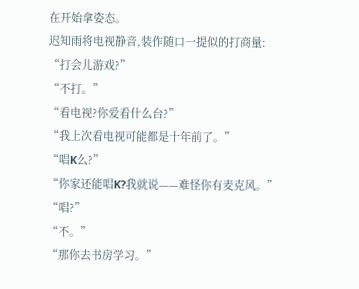在开始拿姿态。
迟知雨将电视静音,装作随口一提似的打商量:
“打会儿游戏?”
“不打。”
“看电视?你爱看什么台?”
“我上次看电视可能都是十年前了。”
“唱K么?”
“你家还能唱K?我就说——难怪你有麦克风。”
“唱?”
“不。”
“那你去书房学习。”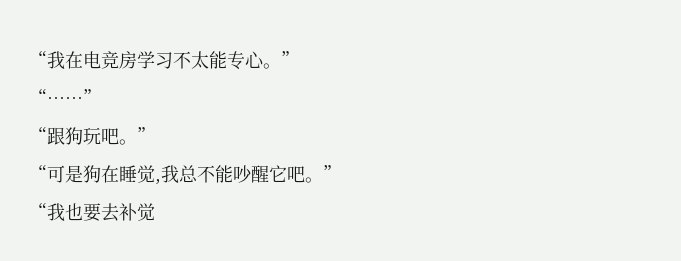“我在电竞房学习不太能专心。”
“……”
“跟狗玩吧。”
“可是狗在睡觉,我总不能吵醒它吧。”
“我也要去补觉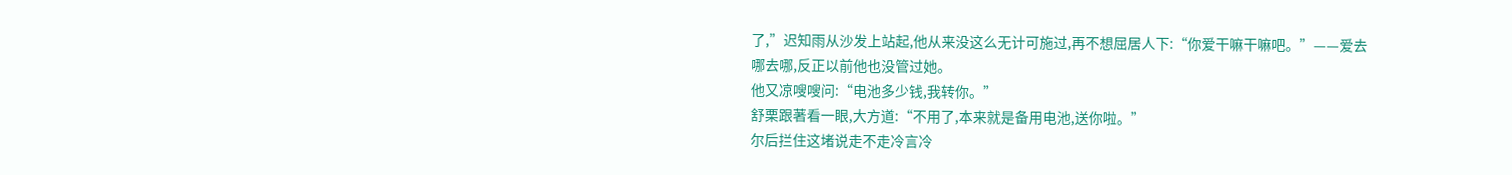了,”迟知雨从沙发上站起,他从来没这么无计可施过,再不想屈居人下:“你爱干嘛干嘛吧。”——爱去哪去哪,反正以前他也没管过她。
他又凉嗖嗖问:“电池多少钱,我转你。”
舒栗跟著看一眼,大方道:“不用了,本来就是备用电池,送你啦。”
尔后拦住这堵说走不走冷言冷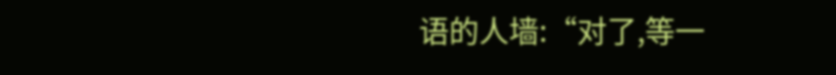语的人墙:“对了,等一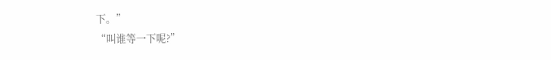下。”
“叫谁等一下呢?”